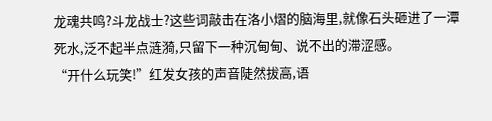龙魂共鸣?斗龙战士?这些词敲击在洛小熠的脑海里,就像石头砸进了一潭死水,泛不起半点涟漪,只留下一种沉甸甸、说不出的滞涩感。
“开什么玩笑!”红发女孩的声音陡然拔高,语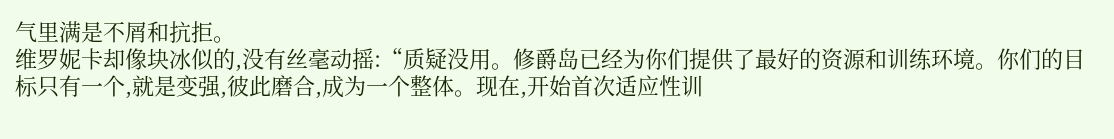气里满是不屑和抗拒。
维罗妮卡却像块冰似的,没有丝毫动摇:“质疑没用。修爵岛已经为你们提供了最好的资源和训练环境。你们的目标只有一个,就是变强,彼此磨合,成为一个整体。现在,开始首次适应性训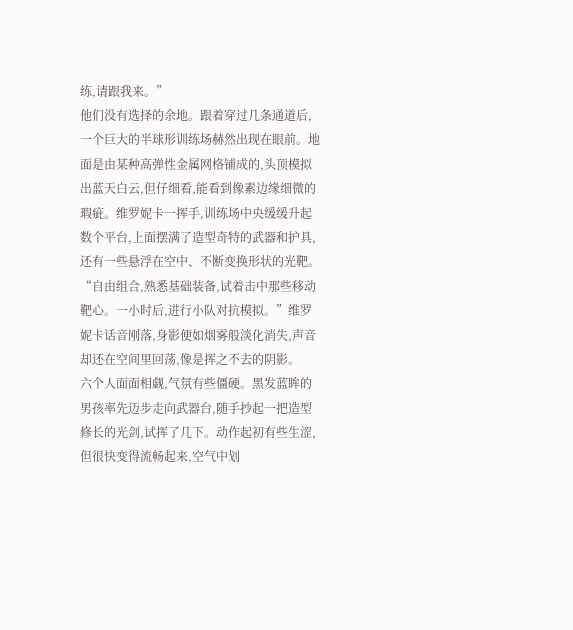练,请跟我来。”
他们没有选择的余地。跟着穿过几条通道后,一个巨大的半球形训练场赫然出现在眼前。地面是由某种高弹性金属网格铺成的,头顶模拟出蓝天白云,但仔细看,能看到像素边缘细微的瑕疵。维罗妮卡一挥手,训练场中央缓缓升起数个平台,上面摆满了造型奇特的武器和护具,还有一些悬浮在空中、不断变换形状的光靶。
“自由组合,熟悉基础装备,试着击中那些移动靶心。一小时后,进行小队对抗模拟。”维罗妮卡话音刚落,身影便如烟雾般淡化消失,声音却还在空间里回荡,像是挥之不去的阴影。
六个人面面相觑,气氛有些僵硬。黑发蓝眸的男孩率先迈步走向武器台,随手抄起一把造型修长的光剑,试挥了几下。动作起初有些生涩,但很快变得流畅起来,空气中划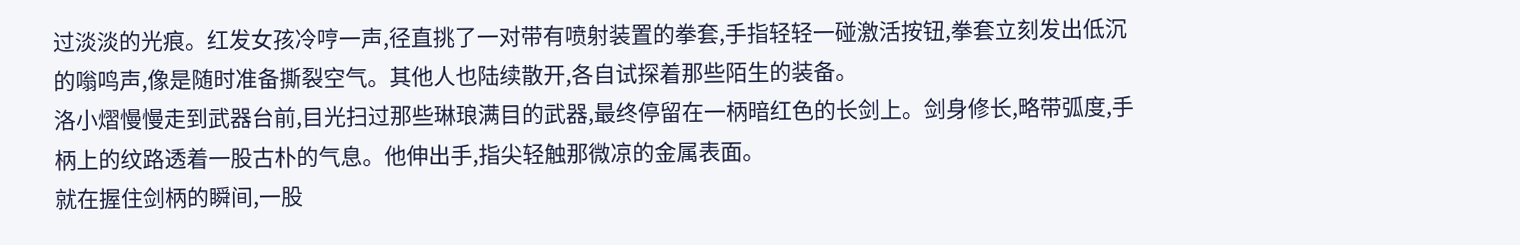过淡淡的光痕。红发女孩冷哼一声,径直挑了一对带有喷射装置的拳套,手指轻轻一碰激活按钮,拳套立刻发出低沉的嗡鸣声,像是随时准备撕裂空气。其他人也陆续散开,各自试探着那些陌生的装备。
洛小熠慢慢走到武器台前,目光扫过那些琳琅满目的武器,最终停留在一柄暗红色的长剑上。剑身修长,略带弧度,手柄上的纹路透着一股古朴的气息。他伸出手,指尖轻触那微凉的金属表面。
就在握住剑柄的瞬间,一股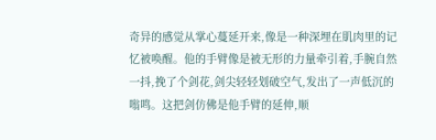奇异的感觉从掌心蔓延开来,像是一种深埋在肌肉里的记忆被唤醒。他的手臂像是被无形的力量牵引着,手腕自然一抖,挽了个剑花,剑尖轻轻划破空气,发出了一声低沉的嗡鸣。这把剑仿佛是他手臂的延伸,顺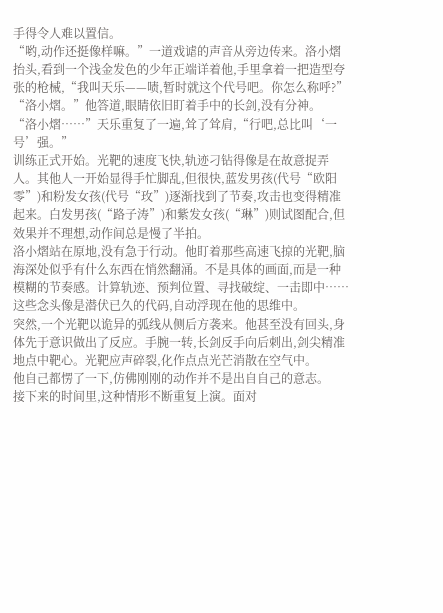手得令人难以置信。
“哟,动作还挺像样嘛。”一道戏谑的声音从旁边传来。洛小熠抬头,看到一个浅金发色的少年正端详着他,手里拿着一把造型夸张的枪械,“我叫天乐——啧,暂时就这个代号吧。你怎么称呼?”
“洛小熠。”他答道,眼睛依旧盯着手中的长剑,没有分神。
“洛小熠……”天乐重复了一遍,耸了耸肩,“行吧,总比叫‘一号’强。”
训练正式开始。光靶的速度飞快,轨迹刁钻得像是在故意捉弄人。其他人一开始显得手忙脚乱,但很快,蓝发男孩(代号“欧阳零”)和粉发女孩(代号“玫”)逐渐找到了节奏,攻击也变得精准起来。白发男孩(“路子涛”)和紫发女孩(“琳”)则试图配合,但效果并不理想,动作间总是慢了半拍。
洛小熠站在原地,没有急于行动。他盯着那些高速飞掠的光靶,脑海深处似乎有什么东西在悄然翻涌。不是具体的画面,而是一种模糊的节奏感。计算轨迹、预判位置、寻找破绽、一击即中……这些念头像是潜伏已久的代码,自动浮现在他的思维中。
突然,一个光靶以诡异的弧线从侧后方袭来。他甚至没有回头,身体先于意识做出了反应。手腕一转,长剑反手向后刺出,剑尖精准地点中靶心。光靶应声碎裂,化作点点光芒消散在空气中。
他自己都愣了一下,仿佛刚刚的动作并不是出自自己的意志。
接下来的时间里,这种情形不断重复上演。面对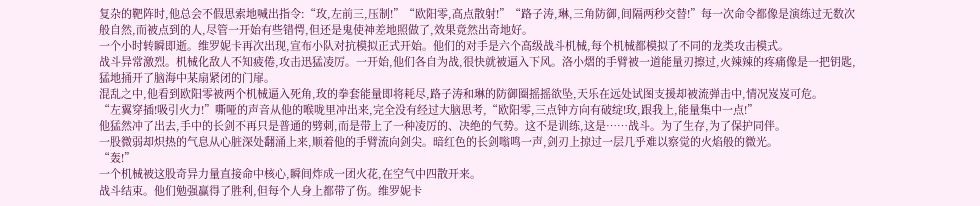复杂的靶阵时,他总会不假思索地喊出指令:“玫,左前三,压制!”“欧阳零,高点散射!”“路子涛,琳,三角防御,间隔两秒交替!”每一次命令都像是演练过无数次般自然,而被点到的人,尽管一开始有些错愕,但还是鬼使神差地照做了,效果竟然出奇地好。
一个小时转瞬即逝。维罗妮卡再次出现,宣布小队对抗模拟正式开始。他们的对手是六个高级战斗机械,每个机械都模拟了不同的龙类攻击模式。
战斗异常激烈。机械化敌人不知疲倦,攻击迅猛凌厉。一开始,他们各自为战,很快就被逼入下风。洛小熠的手臂被一道能量刃擦过,火辣辣的疼痛像是一把钥匙,猛地捅开了脑海中某扇紧闭的门扉。
混乱之中,他看到欧阳零被两个机械逼入死角,玫的拳套能量即将耗尽,路子涛和琳的防御圈摇摇欲坠,天乐在远处试图支援却被流弹击中,情况岌岌可危。
“左翼穿插!吸引火力!”嘶哑的声音从他的喉咙里冲出来,完全没有经过大脑思考,“欧阳零,三点钟方向有破绽!玫,跟我上,能量集中一点!”
他猛然冲了出去,手中的长剑不再只是普通的劈刺,而是带上了一种凌厉的、决绝的气势。这不是训练,这是……战斗。为了生存,为了保护同伴。
一股微弱却炽热的气息从心脏深处翻涌上来,顺着他的手臂流向剑尖。暗红色的长剑嗡鸣一声,剑刃上掠过一层几乎难以察觉的火焰般的微光。
“轰!”
一个机械被这股奇异力量直接命中核心,瞬间炸成一团火花,在空气中四散开来。
战斗结束。他们勉强赢得了胜利,但每个人身上都带了伤。维罗妮卡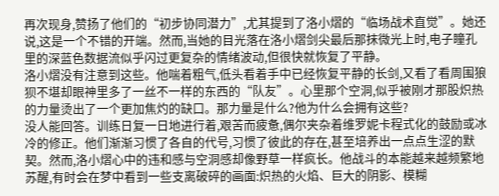再次现身,赞扬了他们的“初步协同潜力”,尤其提到了洛小熠的“临场战术直觉”。她还说,这是一个不错的开端。然而,当她的目光落在洛小熠剑尖最后那抹微光上时,电子瞳孔里的深蓝色数据流似乎闪过更复杂的情绪波动,但很快就恢复了平静。
洛小熠没有注意到这些。他喘着粗气,低头看着手中已经恢复平静的长剑,又看了看周围狼狈不堪却眼神里多了一丝不一样的东西的“队友”。心里那个空洞,似乎被刚才那股炽热的力量烫出了一个更加焦灼的缺口。那力量是什么?他为什么会拥有这些?
没人能回答。训练日复一日地进行着,艰苦而疲惫,偶尔夹杂着维罗妮卡程式化的鼓励或冰冷的修正。他们渐渐习惯了各自的代号,习惯了彼此的存在,甚至培养出一点点生涩的默契。然而,洛小熠心中的违和感与空洞感却像野草一样疯长。他战斗的本能越来越频繁地苏醒,有时会在梦中看到一些支离破碎的画面:炽热的火焰、巨大的阴影、模糊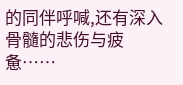的同伴呼喊,还有深入骨髓的悲伤与疲惫……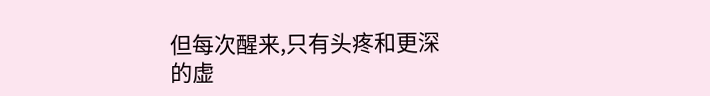但每次醒来,只有头疼和更深的虚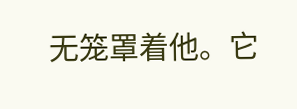无笼罩着他。它